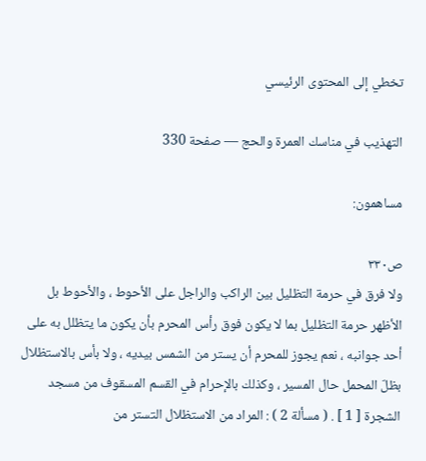تخطي إلى المحتوى الرئيسي

التهذيب في مناسك العمرة والحج — صفحة 330

مساهمون:

ص٣٣٠
ولا فرق في حرمة التظليل بين الراكب والراجل على الأحوط ، والأحوط بل الأظهر حرمة التظليل بما لا يكون فوق رأس المحرم بأن يكون ما يتظلل به على أحد جوانبه ، نعم يجوز للمحرم أن يستر من الشمس بيديه ، ولا بأس بالاستظلال بظلّ المحمل حال المسير ، وكذلك بالإحرام في القسم المسقوف من مسجد الشجرة [ 1 ] . ( مسألة 2 ) : المراد من الاستظلال التستر من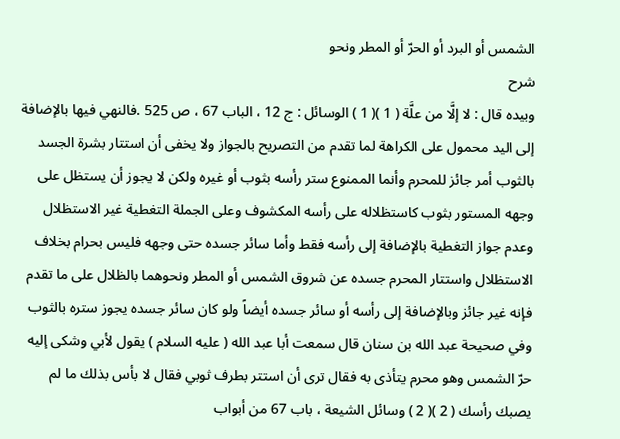الشمس أو البرد أو الحرّ أو المطر ونحو
شرح
وبيده قال : لا إلَّا من علَّة ( 1 )( 1 ) الوسائل : ج 12 ، الباب 67 ، ص 525 .فالنهي فيها بالإضافة إلى اليد محمول على الكراهة لما تقدم من التصريح بالجواز ولا يخفى أن استتار بشرة الجسد بالثوب أمر جائز للمحرم وأنما الممنوع ستر رأسه بثوب أو غيره ولكن لا يجوز أن يستظل على وجهه المستور بثوب كاستظلاله على رأسه المكشوف وعلى الجملة التغطية غير الاستظلال وعدم جواز التغطية بالإضافة إلى رأسه فقط وأما سائر جسده حتى وجهه فليس بحرام بخلاف الاستظلال واستتار المحرم جسده عن شروق الشمس أو المطر ونحوهما بالظلال على ما تقدم فإنه غير جائز وبالإضافة إلى رأسه أو سائر جسده أيضاً ولو كان سائر جسده يجوز ستره بالثوب وفي صحيحة عبد الله بن سنان قال سمعت أبا عبد الله ( عليه السلام ) يقول لأبي وشكى إليه حرّ الشمس وهو محرم يتأذى به فقال ترى أن استتر بطرف ثوبي فقال لا بأس بذلك ما لم يصبك رأسك ( 2 )( 2 ) وسائل الشيعة ، باب 67 من أبواب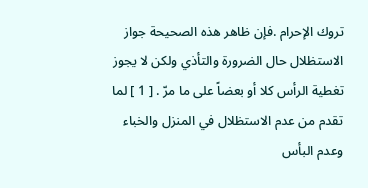تروك الإحرام .فإن ظاهر هذه الصحيحة جواز الاستظلال حال الضرورة والتأذي ولكن لا يجوز تغطية الرأس كلا أو بعضاً على ما مرّ . [ 1 ] لما تقدم من عدم الاستظلال في المنزل والخباء وعدم البأس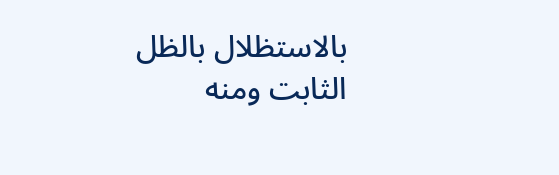بالاستظلال بالظل الثابت ومنه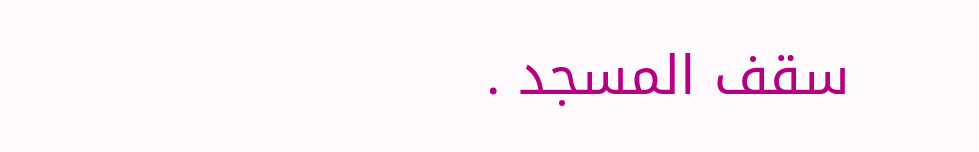سقف المسجد .